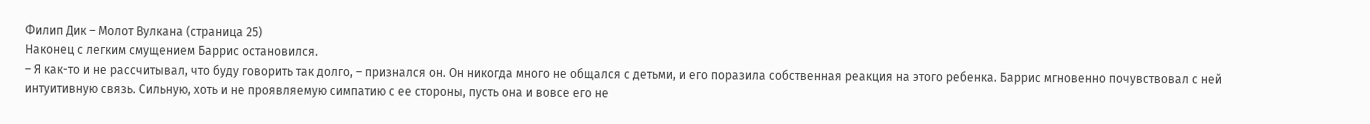Филип Дик – Молот Вулкана (страница 25)
Наконец с легким смущением Баррис остановился.
– Я как-то и не рассчитывал, что буду говорить так долго, – признался он. Он никогда много не общался с детьми, и его поразила собственная реакция на этого ребенка. Баррис мгновенно почувствовал с ней интуитивную связь. Сильную, хоть и не проявляемую симпатию с ее стороны, пусть она и вовсе его не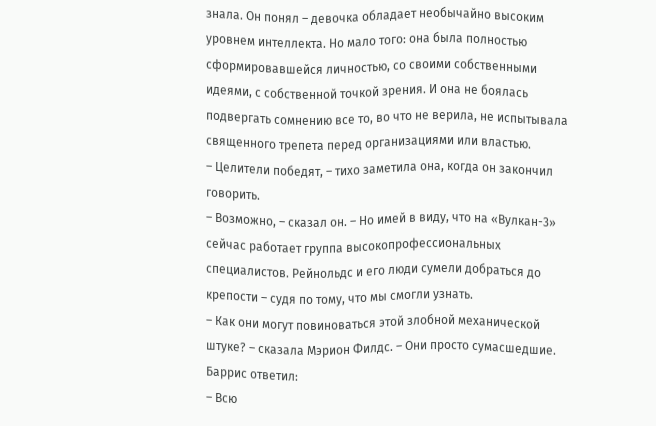знала. Он понял – девочка обладает необычайно высоким уровнем интеллекта. Но мало того: она была полностью сформировавшейся личностью, со своими собственными идеями, с собственной точкой зрения. И она не боялась подвергать сомнению все то, во что не верила, не испытывала священного трепета перед организациями или властью.
– Целители победят, – тихо заметила она, когда он закончил говорить.
– Возможно, – сказал он. – Но имей в виду, что на «Вулкан-3» сейчас работает группа высокопрофессиональных специалистов. Рейнольдс и его люди сумели добраться до крепости – судя по тому, что мы смогли узнать.
– Как они могут повиноваться этой злобной механической штуке? – сказала Мэрион Филдс. – Они просто сумасшедшие.
Баррис ответил:
– Всю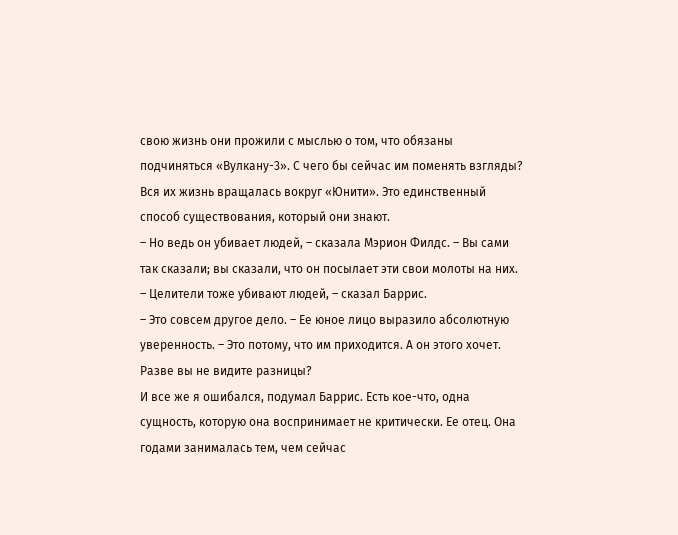свою жизнь они прожили с мыслью о том, что обязаны подчиняться «Вулкану-3». С чего бы сейчас им поменять взгляды? Вся их жизнь вращалась вокруг «Юнити». Это единственный способ существования, который они знают.
– Но ведь он убивает людей, – сказала Мэрион Филдс. – Вы сами так сказали; вы сказали, что он посылает эти свои молоты на них.
– Целители тоже убивают людей, – сказал Баррис.
– Это совсем другое дело. – Ее юное лицо выразило абсолютную уверенность. – Это потому, что им приходится. А он этого хочет. Разве вы не видите разницы?
И все же я ошибался, подумал Баррис. Есть кое-что, одна сущность, которую она воспринимает не критически. Ее отец. Она годами занималась тем, чем сейчас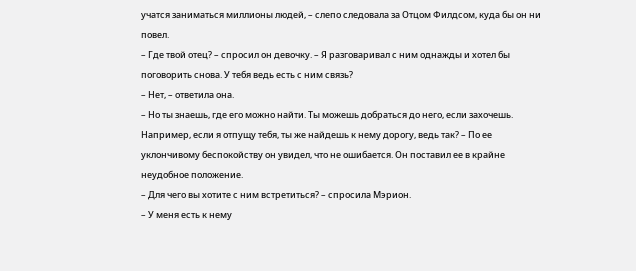учатся заниматься миллионы людей, – слепо следовала за Отцом Филдсом, куда бы он ни повел.
– Где твой отец? – спросил он девочку. – Я разговаривал с ним однажды и хотел бы поговорить снова. У тебя ведь есть с ним связь?
– Нет, – ответила она.
– Но ты знаешь, где его можно найти. Ты можешь добраться до него, если захочешь. Например, если я отпущу тебя, ты же найдешь к нему дорогу, ведь так? – По ее уклончивому беспокойству он увидел, что не ошибается. Он поставил ее в крайне неудобное положение.
– Для чего вы хотите с ним встретиться? – спросила Мэрион.
– У меня есть к нему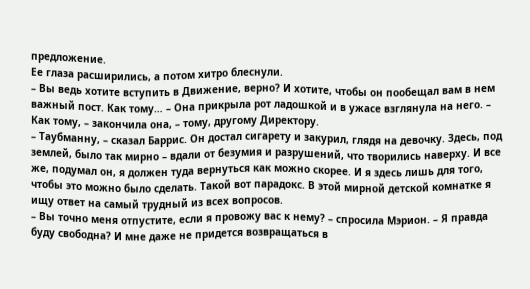предложение.
Ее глаза расширились, а потом хитро блеснули.
– Вы ведь хотите вступить в Движение, верно? И хотите, чтобы он пообещал вам в нем важный пост. Как тому… – Она прикрыла рот ладошкой и в ужасе взглянула на него. – Как тому, – закончила она, – тому, другому Директору.
– Таубманну, – сказал Баррис. Он достал сигарету и закурил, глядя на девочку. Здесь, под землей, было так мирно – вдали от безумия и разрушений, что творились наверху. И все же, подумал он, я должен туда вернуться как можно скорее. И я здесь лишь для того, чтобы это можно было сделать. Такой вот парадокс. В этой мирной детской комнатке я ищу ответ на самый трудный из всех вопросов.
– Вы точно меня отпустите, если я провожу вас к нему? – спросила Мэрион. – Я правда буду свободна? И мне даже не придется возвращаться в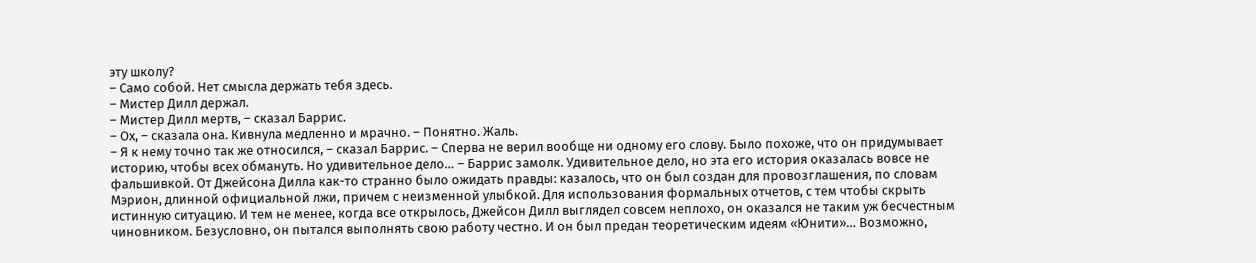эту школу?
– Само собой. Нет смысла держать тебя здесь.
– Мистер Дилл держал.
– Мистер Дилл мертв, – сказал Баррис.
– Ох, – сказала она. Кивнула медленно и мрачно. – Понятно. Жаль.
– Я к нему точно так же относился, – сказал Баррис. – Сперва не верил вообще ни одному его слову. Было похоже, что он придумывает историю, чтобы всех обмануть. Но удивительное дело… – Баррис замолк. Удивительное дело, но эта его история оказалась вовсе не фальшивкой. От Джейсона Дилла как-то странно было ожидать правды: казалось, что он был создан для провозглашения, по словам Мэрион, длинной официальной лжи, причем с неизменной улыбкой. Для использования формальных отчетов, с тем чтобы скрыть истинную ситуацию. И тем не менее, когда все открылось, Джейсон Дилл выглядел совсем неплохо, он оказался не таким уж бесчестным чиновником. Безусловно, он пытался выполнять свою работу честно. И он был предан теоретическим идеям «Юнити»… Возможно,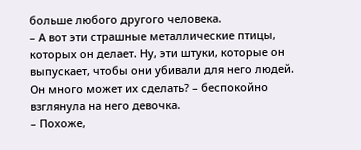больше любого другого человека.
– А вот эти страшные металлические птицы, которых он делает. Ну, эти штуки, которые он выпускает, чтобы они убивали для него людей. Он много может их сделать? – беспокойно взглянула на него девочка.
– Похоже,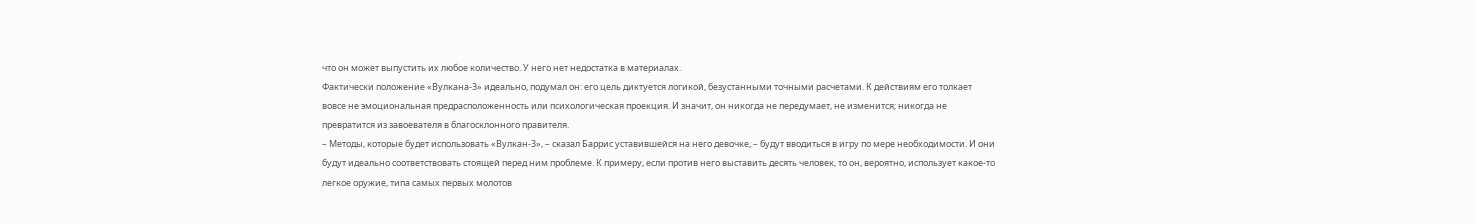что он может выпустить их любое количество. У него нет недостатка в материалах.
Фактически положение «Вулкана-3» идеально, подумал он: его цель диктуется логикой, безустанными точными расчетами. К действиям его толкает вовсе не эмоциональная предрасположенность или психологическая проекция. И значит, он никогда не передумает, не изменится; никогда не превратится из завоевателя в благосклонного правителя.
– Методы, которые будет использовать «Вулкан-3», – сказал Баррис уставившейся на него девочке, – будут вводиться в игру по мере необходимости. И они будут идеально соответствовать стоящей перед ним проблеме. К примеру, если против него выставить десять человек, то он, вероятно, использует какое-то легкое оружие, типа самых первых молотов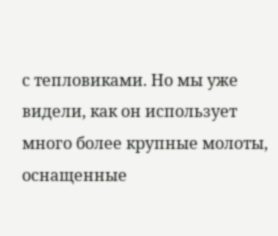с тепловиками. Но мы уже видели, как он использует много более крупные молоты, оснащенные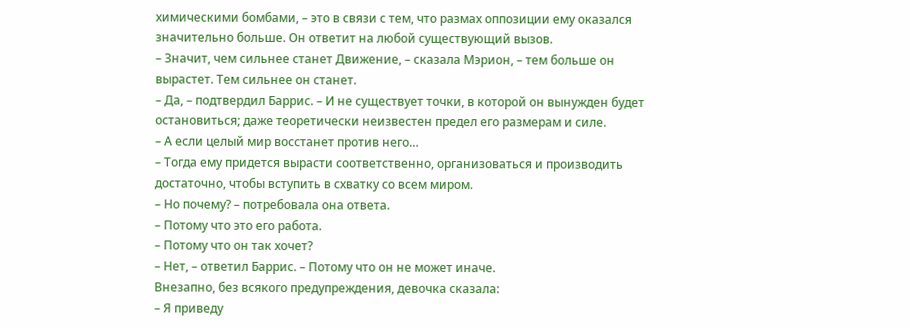химическими бомбами, – это в связи с тем, что размах оппозиции ему оказался значительно больше. Он ответит на любой существующий вызов.
– Значит, чем сильнее станет Движение, – сказала Мэрион, – тем больше он вырастет. Тем сильнее он станет.
– Да, – подтвердил Баррис. – И не существует точки, в которой он вынужден будет остановиться; даже теоретически неизвестен предел его размерам и силе.
– А если целый мир восстанет против него…
– Тогда ему придется вырасти соответственно, организоваться и производить достаточно, чтобы вступить в схватку со всем миром.
– Но почему? – потребовала она ответа.
– Потому что это его работа.
– Потому что он так хочет?
– Нет, – ответил Баррис. – Потому что он не может иначе.
Внезапно, без всякого предупреждения, девочка сказала:
– Я приведу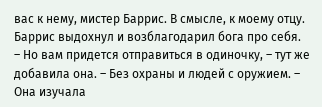вас к нему, мистер Баррис. В смысле, к моему отцу.
Баррис выдохнул и возблагодарил бога про себя.
– Но вам придется отправиться в одиночку, – тут же добавила она. – Без охраны и людей с оружием. – Она изучала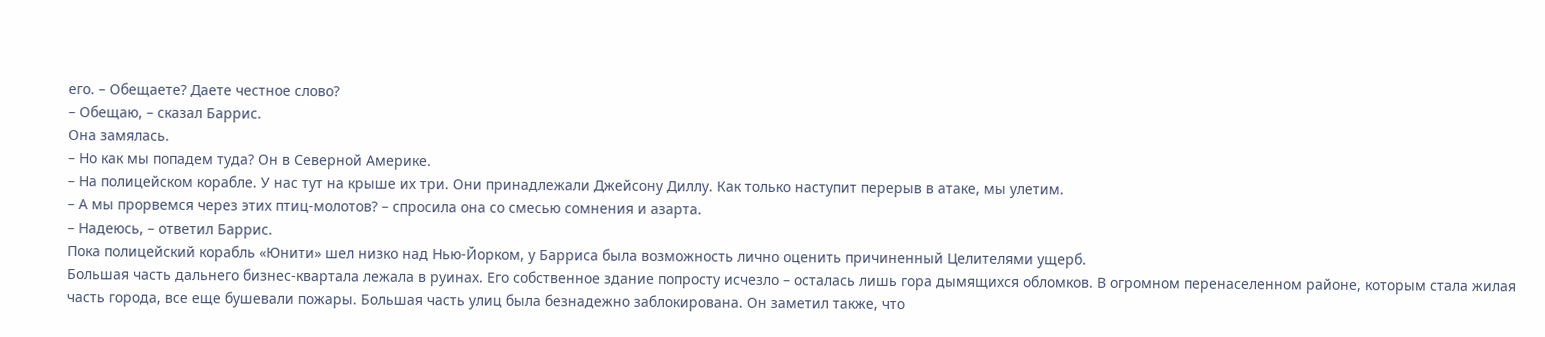его. – Обещаете? Даете честное слово?
– Обещаю, – сказал Баррис.
Она замялась.
– Но как мы попадем туда? Он в Северной Америке.
– На полицейском корабле. У нас тут на крыше их три. Они принадлежали Джейсону Диллу. Как только наступит перерыв в атаке, мы улетим.
– А мы прорвемся через этих птиц-молотов? – спросила она со смесью сомнения и азарта.
– Надеюсь, – ответил Баррис.
Пока полицейский корабль «Юнити» шел низко над Нью-Йорком, у Барриса была возможность лично оценить причиненный Целителями ущерб.
Большая часть дальнего бизнес-квартала лежала в руинах. Его собственное здание попросту исчезло – осталась лишь гора дымящихся обломков. В огромном перенаселенном районе, которым стала жилая часть города, все еще бушевали пожары. Большая часть улиц была безнадежно заблокирована. Он заметил также, что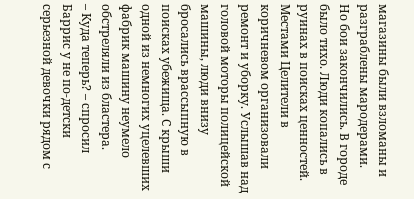магазины были взломаны и разграблены мародерами.
Но бои закончились. В городе было тихо. Люди копались в руинах в поисках ценностей. Местами Целители в коричневом организовали ремонт и уборку. Услышав над головой моторы полицейской машины, люди внизу бросались врассыпную в поисках убежища. С крыши одной из немногих уцелевших фабрик машину неумело обстреляли из бластера.
– Куда теперь? – спросил Баррис у не по-детски серьезной девочки рядом с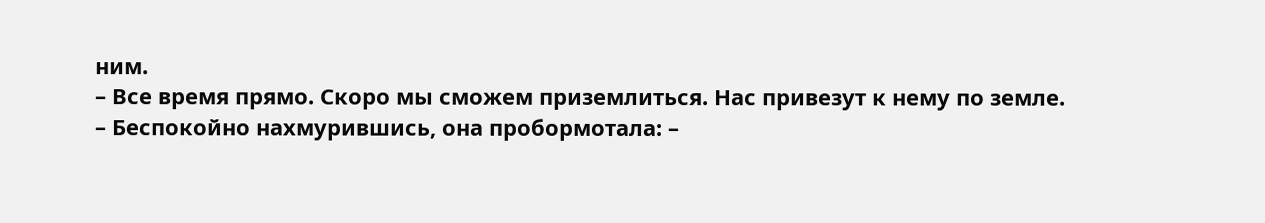ним.
– Все время прямо. Скоро мы сможем приземлиться. Нас привезут к нему по земле. – Беспокойно нахмурившись, она пробормотала: –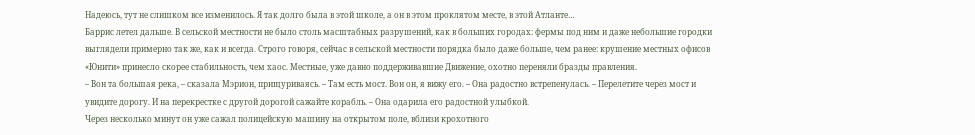Надеюсь, тут не слишком все изменилось. Я так долго была в этой школе, а он в этом проклятом месте, в этой Атланте…
Баррис летел дальше. В сельской местности не было столь масштабных разрушений, как в больших городах: фермы под ним и даже небольшие городки выглядели примерно так же, как и всегда. Строго говоря, сейчас в сельской местности порядка было даже больше, чем ранее: крушение местных офисов «Юнити» принесло скорее стабильность, чем хаос. Местные, уже давно поддерживавшие Движение, охотно переняли бразды правления.
– Вон та большая река, – сказала Мэрион, прищуриваясь. – Там есть мост. Вон он, я вижу его. – Она радостно встрепенулась. – Перелетите через мост и увидите дорогу. И на перекрестке с другой дорогой сажайте корабль. – Она одарила его радостной улыбкой.
Через несколько минут он уже сажал полицейскую машину на открытом поле, вблизи крохотного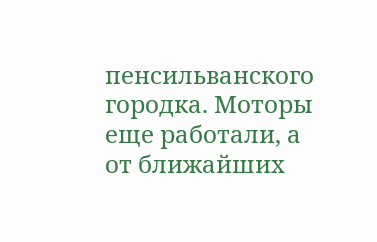пенсильванского городка. Моторы еще работали, а от ближайших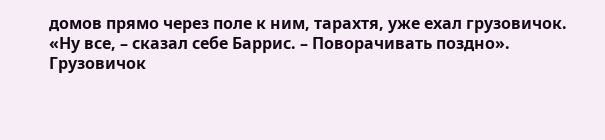домов прямо через поле к ним, тарахтя, уже ехал грузовичок.
«Ну все, – сказал себе Баррис. – Поворачивать поздно».
Грузовичок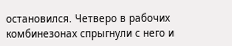остановился. Четверо в рабочих комбинезонах спрыгнули с него и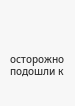осторожно подошли к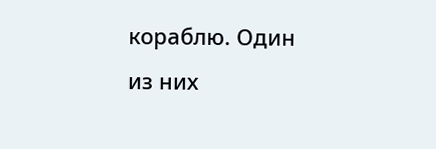кораблю. Один из них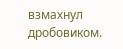взмахнул дробовиком.